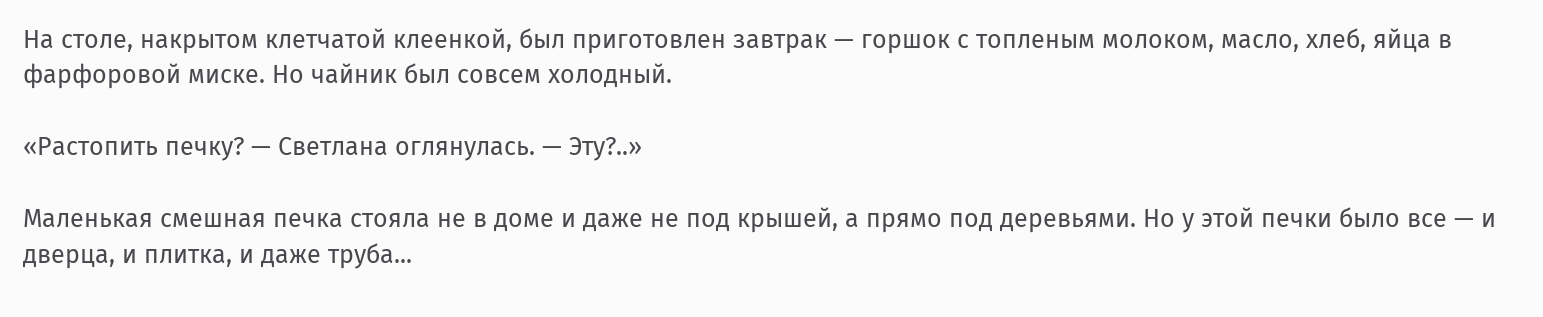На столе, накрытом клетчатой клеенкой, был приготовлен завтрак — горшок с топленым молоком, масло, хлеб, яйца в фарфоровой миске. Но чайник был совсем холодный.

«Растопить печку? — Светлана оглянулась. — Эту?..»

Маленькая смешная печка стояла не в доме и даже не под крышей, а прямо под деревьями. Но у этой печки было все — и дверца, и плитка, и даже труба...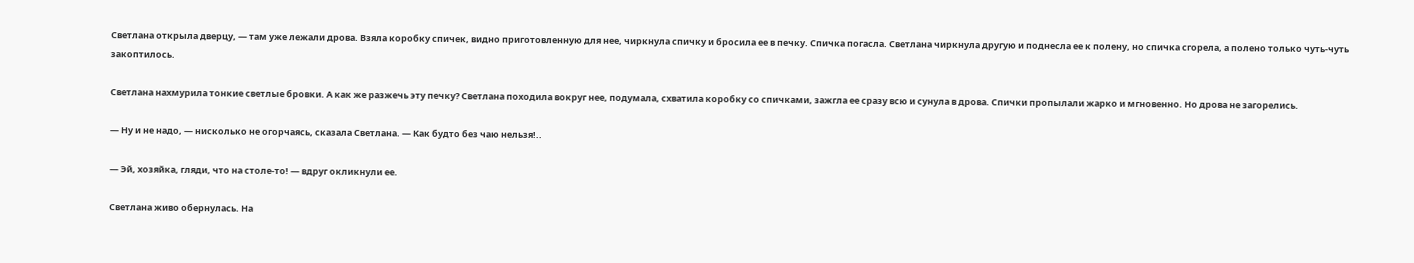Светлана открыла дверцу, — там уже лежали дрова. Взяла коробку спичек, видно приготовленную для нее, чиркнула спичку и бросила ее в печку. Спичка погасла. Светлана чиркнула другую и поднесла ее к полену, но спичка сгорела, а полено только чуть-чуть закоптилось.

Светлана нахмурила тонкие светлые бровки. А как же разжечь эту печку? Светлана походила вокруг нее, подумала, схватила коробку со спичками, зажгла ее сразу всю и сунула в дрова. Спички пропылали жарко и мгновенно. Но дрова не загорелись.

— Ну и не надо, — нисколько не огорчаясь, сказала Светлана. — Как будто без чаю нельзя!..

— Эй, хозяйка, гляди, что на столе-то! — вдруг окликнули ее.

Светлана живо обернулась. На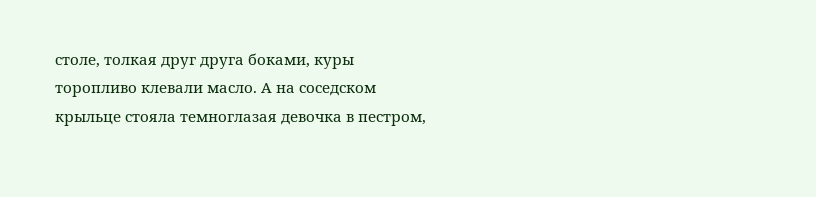столе, толкая друг друга боками, куры торопливо клевали масло. А на соседском крыльце стояла темноглазая девочка в пестром,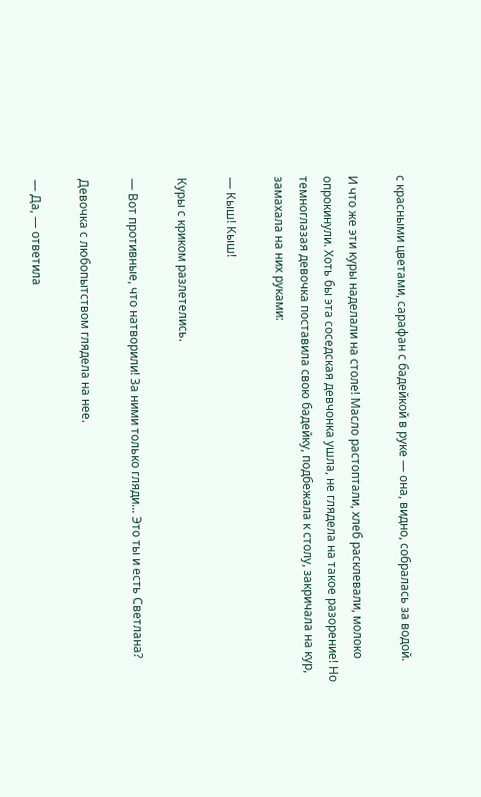с красными цветами, сарафан с бадейкой в руке — она, видно, собралась за водой.

И что же эти куры наделали на столе! Масло растоптали, хлеб расклевали, молоко опрокинули. Хоть бы эта соседская девчонка ушла, не глядела на такое разорение! Но темноглазая девочка поставила свою бадейку, подбежала к столу, закричала на кур, замахала на них руками:

— Кыш! Кыш!

Куры с криком разлетелись.

— Вот противные, что натворили! За ними только гляди... Это ты и есть Светлана?

Девочка с любопытством глядела на нее.

— Да, — ответила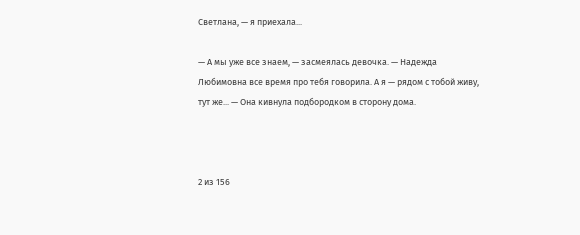Светлана, — я приехала...

— А мы уже все знаем, — засмеялась девочка. — Надежда Любимовна все время про тебя говорила. А я — рядом с тобой живу, тут же... — Она кивнула подбородком в сторону дома.



2 из 156